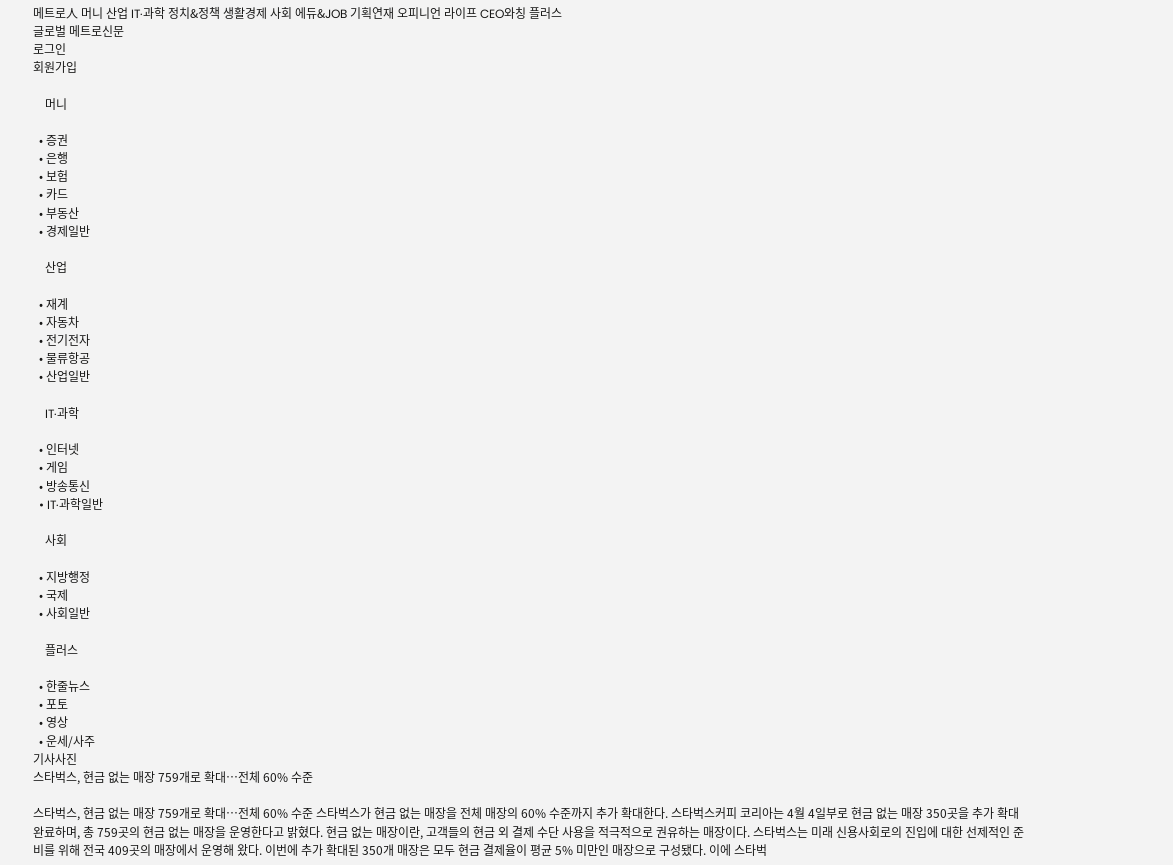메트로人 머니 산업 IT·과학 정치&정책 생활경제 사회 에듀&JOB 기획연재 오피니언 라이프 CEO와칭 플러스
글로벌 메트로신문
로그인
회원가입

    머니

  • 증권
  • 은행
  • 보험
  • 카드
  • 부동산
  • 경제일반

    산업

  • 재계
  • 자동차
  • 전기전자
  • 물류항공
  • 산업일반

    IT·과학

  • 인터넷
  • 게임
  • 방송통신
  • IT·과학일반

    사회

  • 지방행정
  • 국제
  • 사회일반

    플러스

  • 한줄뉴스
  • 포토
  • 영상
  • 운세/사주
기사사진
스타벅스, 현금 없는 매장 759개로 확대…전체 60% 수준

스타벅스, 현금 없는 매장 759개로 확대…전체 60% 수준 스타벅스가 현금 없는 매장을 전체 매장의 60% 수준까지 추가 확대한다. 스타벅스커피 코리아는 4월 4일부로 현금 없는 매장 350곳을 추가 확대 완료하며, 총 759곳의 현금 없는 매장을 운영한다고 밝혔다. 현금 없는 매장이란, 고객들의 현금 외 결제 수단 사용을 적극적으로 권유하는 매장이다. 스타벅스는 미래 신용사회로의 진입에 대한 선제적인 준비를 위해 전국 409곳의 매장에서 운영해 왔다. 이번에 추가 확대된 350개 매장은 모두 현금 결제율이 평균 5% 미만인 매장으로 구성됐다. 이에 스타벅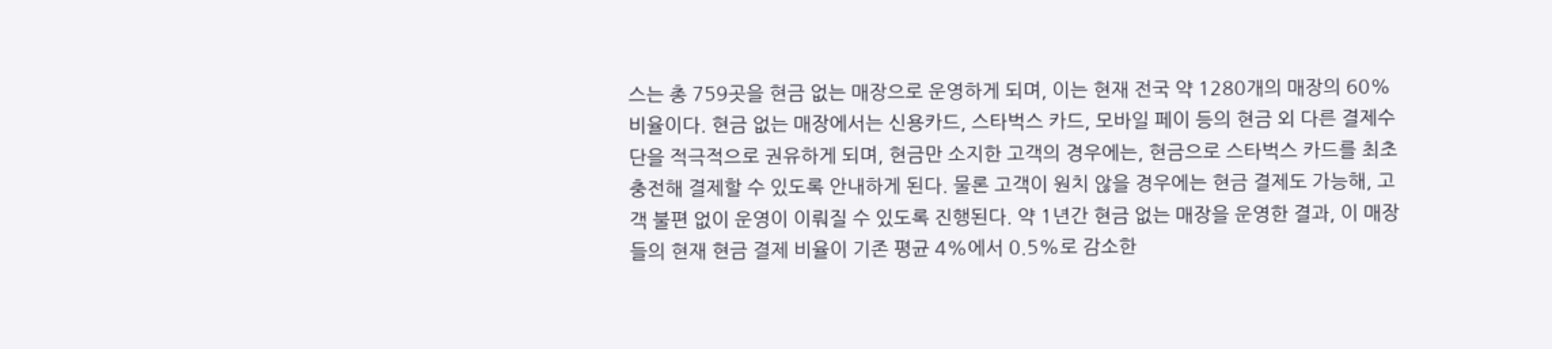스는 총 759곳을 현금 없는 매장으로 운영하게 되며, 이는 현재 전국 약 1280개의 매장의 60% 비율이다. 현금 없는 매장에서는 신용카드, 스타벅스 카드, 모바일 페이 등의 현금 외 다른 결제수단을 적극적으로 권유하게 되며, 현금만 소지한 고객의 경우에는, 현금으로 스타벅스 카드를 최초 충전해 결제할 수 있도록 안내하게 된다. 물론 고객이 원치 않을 경우에는 현금 결제도 가능해, 고객 불편 없이 운영이 이뤄질 수 있도록 진행된다. 약 1년간 현금 없는 매장을 운영한 결과, 이 매장들의 현재 현금 결제 비율이 기존 평균 4%에서 0.5%로 감소한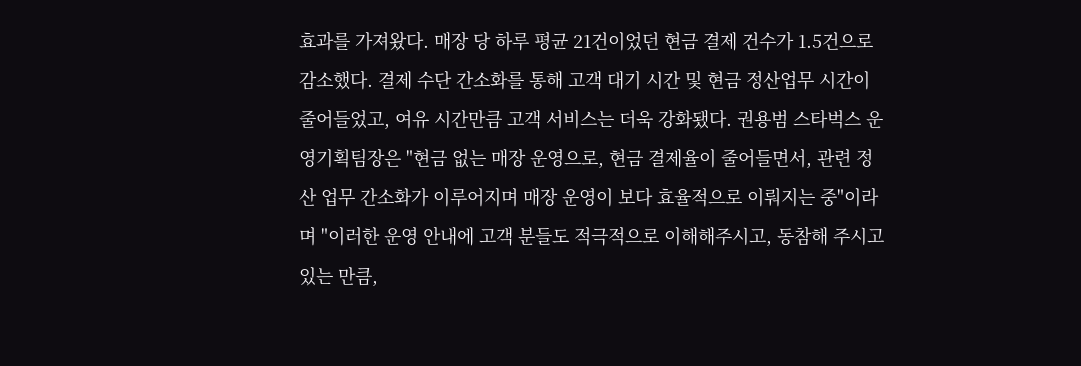효과를 가져왔다. 매장 당 하루 평균 21건이었던 현금 결제 건수가 1.5건으로 감소했다. 결제 수단 간소화를 통해 고객 대기 시간 및 현금 정산업무 시간이 줄어들었고, 여유 시간만큼 고객 서비스는 더욱 강화됐다. 권용범 스타벅스 운영기획팀장은 "현금 없는 매장 운영으로, 현금 결제율이 줄어들면서, 관련 정산 업무 간소화가 이루어지며 매장 운영이 보다 효율적으로 이뤄지는 중"이라며 "이러한 운영 안내에 고객 분들도 적극적으로 이해해주시고, 동참해 주시고 있는 만큼,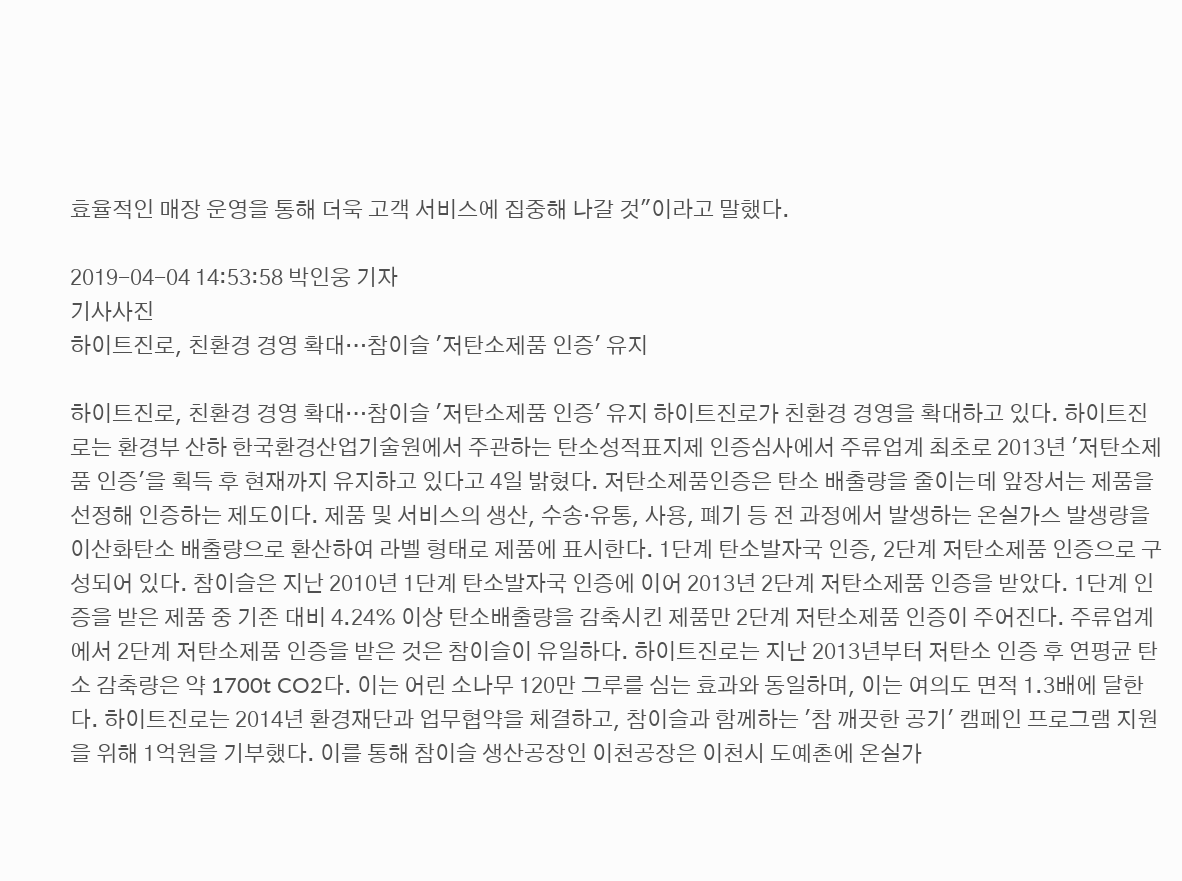효율적인 매장 운영을 통해 더욱 고객 서비스에 집중해 나갈 것"이라고 말했다.

2019-04-04 14:53:58 박인웅 기자
기사사진
하이트진로, 친환경 경영 확대…참이슬 '저탄소제품 인증' 유지

하이트진로, 친환경 경영 확대…참이슬 '저탄소제품 인증' 유지 하이트진로가 친환경 경영을 확대하고 있다. 하이트진로는 환경부 산하 한국환경산업기술원에서 주관하는 탄소성적표지제 인증심사에서 주류업계 최초로 2013년 '저탄소제품 인증'을 획득 후 현재까지 유지하고 있다고 4일 밝혔다. 저탄소제품인증은 탄소 배출량을 줄이는데 앞장서는 제품을 선정해 인증하는 제도이다. 제품 및 서비스의 생산, 수송·유통, 사용, 폐기 등 전 과정에서 발생하는 온실가스 발생량을 이산화탄소 배출량으로 환산하여 라벨 형태로 제품에 표시한다. 1단계 탄소발자국 인증, 2단계 저탄소제품 인증으로 구성되어 있다. 참이슬은 지난 2010년 1단계 탄소발자국 인증에 이어 2013년 2단계 저탄소제품 인증을 받았다. 1단계 인증을 받은 제품 중 기존 대비 4.24% 이상 탄소배출량을 감축시킨 제품만 2단계 저탄소제품 인증이 주어진다. 주류업계에서 2단계 저탄소제품 인증을 받은 것은 참이슬이 유일하다. 하이트진로는 지난 2013년부터 저탄소 인증 후 연평균 탄소 감축량은 약 1700t CO2다. 이는 어린 소나무 120만 그루를 심는 효과와 동일하며, 이는 여의도 면적 1.3배에 달한다. 하이트진로는 2014년 환경재단과 업무협약을 체결하고, 참이슬과 함께하는 '참 깨끗한 공기' 캠페인 프로그램 지원을 위해 1억원을 기부했다. 이를 통해 참이슬 생산공장인 이천공장은 이천시 도예촌에 온실가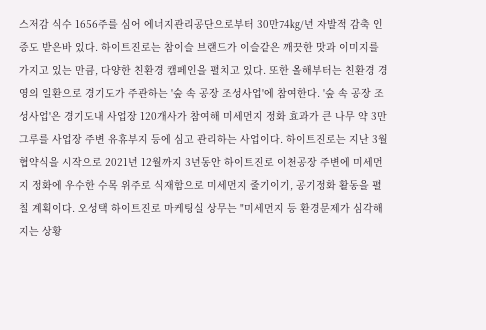스저감 식수 1656주를 심어 에너지관리공단으로부터 30만74㎏/년 자발적 감축 인증도 받은바 있다. 하이트진로는 참이슬 브랜드가 이슬같은 깨끗한 맛과 이미지를 가지고 있는 만큼, 다양한 친환경 캠페인을 펼치고 있다. 또한 올해부터는 친환경 경영의 일환으로 경기도가 주관하는 '숲 속 공장 조성사업'에 참여한다. '숲 속 공장 조성사업'은 경기도내 사업장 120개사가 참여해 미세먼지 정화 효과가 큰 나무 약 3만그루를 사업장 주변 유휴부지 등에 심고 관리하는 사업이다. 하이트진로는 지난 3월 협약식을 시작으로 2021년 12월까지 3년동안 하이트진로 이천공장 주변에 미세먼지 정화에 우수한 수목 위주로 식재함으로 미세먼지 줄기이기, 공기정화 활동을 펼칠 계획이다. 오성택 하이트진로 마케팅실 상무는 "미세먼지 등 환경문제가 심각해지는 상황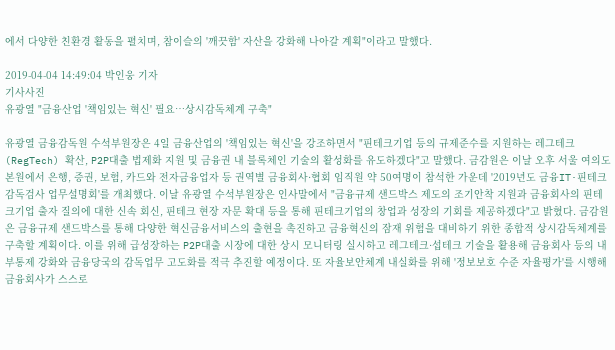에서 다양한 친환경 활동을 펼치며, 참이슬의 '깨끗함' 자산을 강화해 나아갈 계획"이라고 말했다.

2019-04-04 14:49:04 박인웅 기자
기사사진
유광열 "금융산업 '책임있는 혁신' 필요…상시감독체계 구축"

유광열 금융감독원 수석부원장은 4일 금융산업의 '책임있는 혁신'을 강조하면서 "핀테크기업 등의 규제준수를 지원하는 레그테크(RegTech) 확산, P2P대출 법제화 지원 및 금융권 내 블록체인 기술의 활성화를 유도하겠다"고 말했다. 금감원은 이날 오후 서울 여의도 본원에서 은행, 증권, 보험, 카드와 전자금융업자 등 권역별 금융회사·협회 임직원 약 50여명이 참석한 가운데 '2019년도 금융IT·핀테크 감독검사 업무설명회'를 개최했다. 이날 유광열 수석부원장은 인사말에서 "금융규제 샌드박스 제도의 조기안착 지원과 금융회사의 핀테크기업 출자 질의에 대한 신속 회신, 핀테크 현장 자문 확대 등을 통해 핀테크기업의 창업과 성장의 기회를 제공하겠다"고 밝혔다. 금감원은 금융규제 샌드박스를 통해 다양한 혁신금융서비스의 출현을 촉진하고 금융혁신의 잠재 위험을 대비하기 위한 종합적 상시감독체계를 구축할 계획이다. 이를 위해 급성장하는 P2P대출 시장에 대한 상시 모니터링 실시하고 레그테크·섭테크 기술을 활용해 금융회사 등의 내부통제 강화와 금융당국의 감독업무 고도화를 적극 추진할 예정이다. 또 자율보안체계 내실화를 위해 '정보보호 수준 자율평가'를 시행해 금융회사가 스스로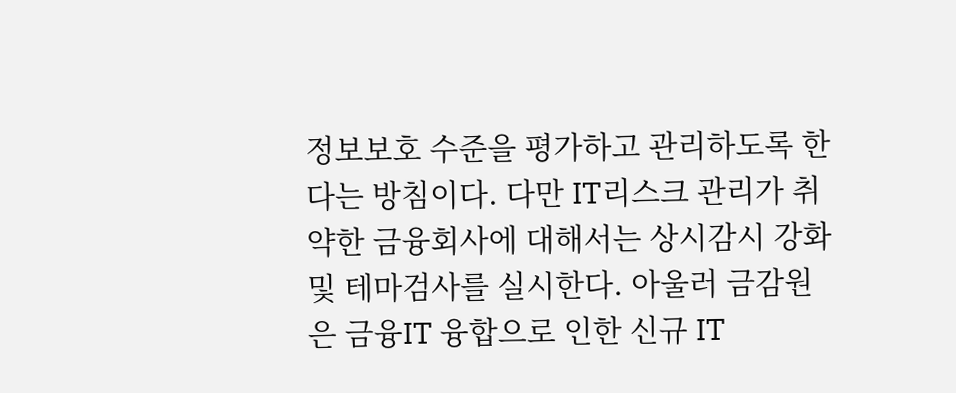정보보호 수준을 평가하고 관리하도록 한다는 방침이다. 다만 IT리스크 관리가 취약한 금융회사에 대해서는 상시감시 강화 및 테마검사를 실시한다. 아울러 금감원은 금융IT 융합으로 인한 신규 IT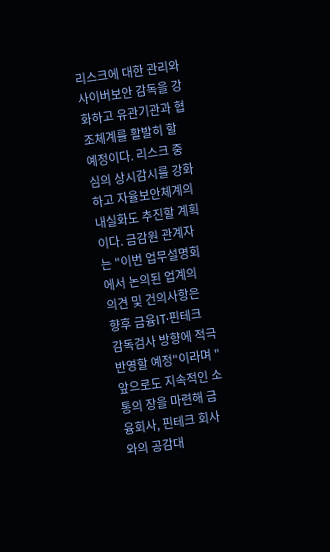리스크에 대한 관리와 사이버보안 감독을 강화하고 유관기관과 협조체계를 활발히 할 예정이다. 리스크 중심의 상시감시를 강화하고 자율보안체계의 내실화도 추진할 계획이다. 금감원 관계자는 "이번 업무설명회에서 논의된 업계의 의견 및 건의사항은 향후 금융IT·핀테크 감독검사 방향에 적극 반영할 예정"이라며 "앞으로도 지속적인 소통의 장을 마련해 금융회사, 핀테크 회사와의 공감대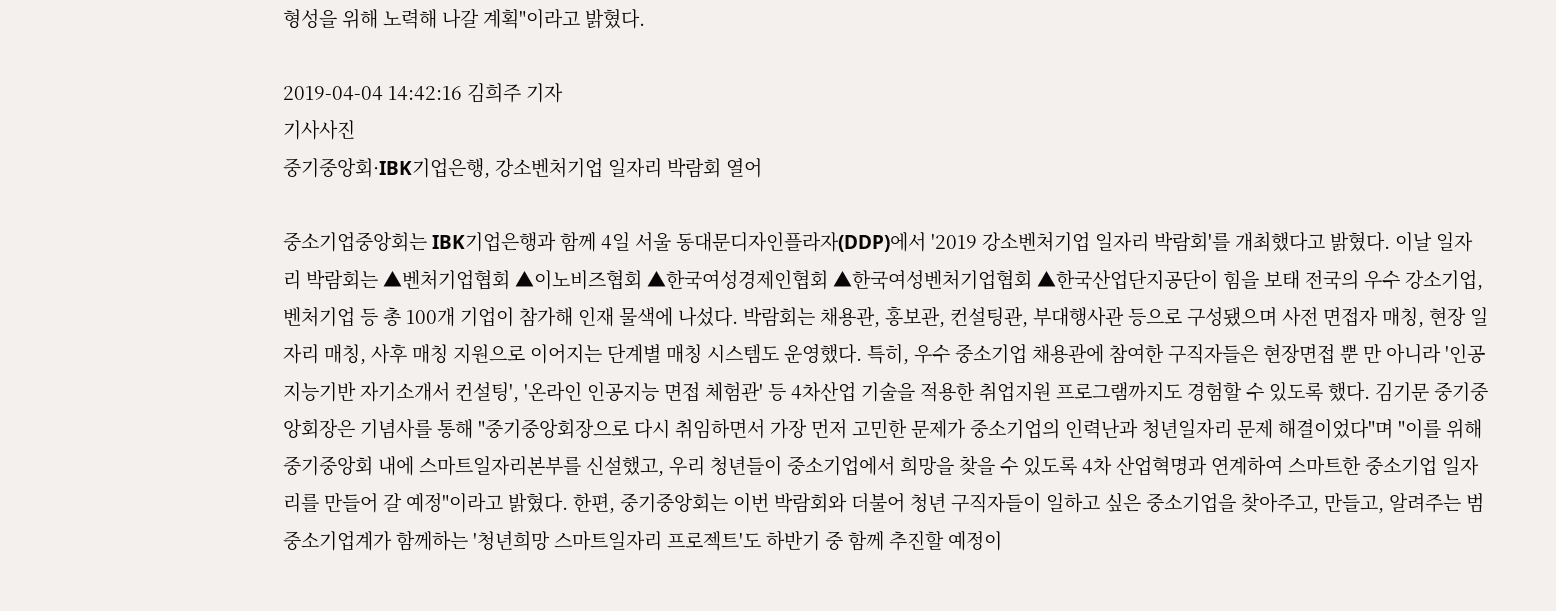형성을 위해 노력해 나갈 계획"이라고 밝혔다.

2019-04-04 14:42:16 김희주 기자
기사사진
중기중앙회·IBK기업은행, 강소벤처기업 일자리 박람회 열어

중소기업중앙회는 IBK기업은행과 함께 4일 서울 동대문디자인플라자(DDP)에서 '2019 강소벤처기업 일자리 박람회'를 개최했다고 밝혔다. 이날 일자리 박람회는 ▲벤처기업협회 ▲이노비즈협회 ▲한국여성경제인협회 ▲한국여성벤처기업협회 ▲한국산업단지공단이 힘을 보태 전국의 우수 강소기업, 벤처기업 등 총 100개 기업이 참가해 인재 물색에 나섰다. 박람회는 채용관, 홍보관, 컨설팅관, 부대행사관 등으로 구성됐으며 사전 면접자 매칭, 현장 일자리 매칭, 사후 매칭 지원으로 이어지는 단계별 매칭 시스템도 운영했다. 특히, 우수 중소기업 채용관에 참여한 구직자들은 현장면접 뿐 만 아니라 '인공지능기반 자기소개서 컨설팅', '온라인 인공지능 면접 체험관' 등 4차산업 기술을 적용한 취업지원 프로그램까지도 경험할 수 있도록 했다. 김기문 중기중앙회장은 기념사를 통해 "중기중앙회장으로 다시 취임하면서 가장 먼저 고민한 문제가 중소기업의 인력난과 청년일자리 문제 해결이었다"며 "이를 위해 중기중앙회 내에 스마트일자리본부를 신설했고, 우리 청년들이 중소기업에서 희망을 찾을 수 있도록 4차 산업혁명과 연계하여 스마트한 중소기업 일자리를 만들어 갈 예정"이라고 밝혔다. 한편, 중기중앙회는 이번 박람회와 더불어 청년 구직자들이 일하고 싶은 중소기업을 찾아주고, 만들고, 알려주는 범 중소기업계가 함께하는 '청년희망 스마트일자리 프로젝트'도 하반기 중 함께 추진할 예정이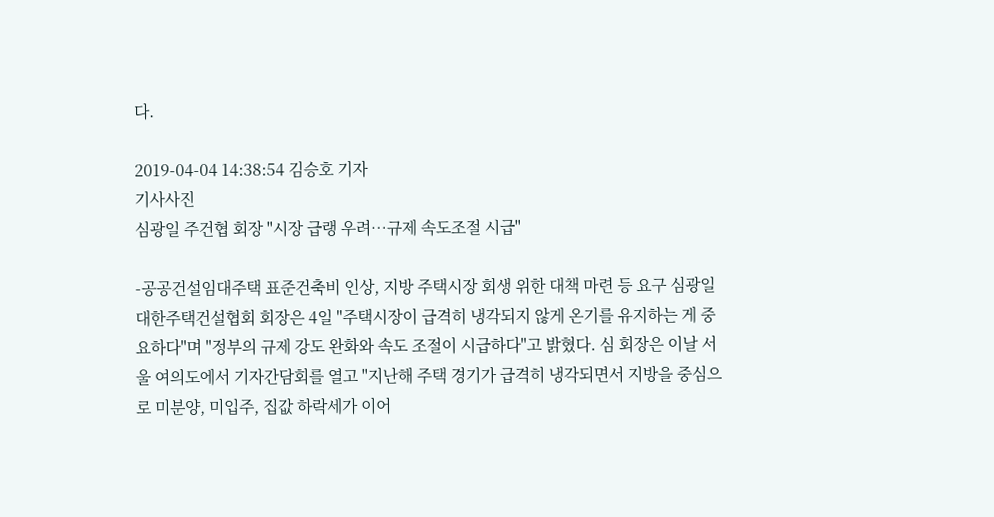다.

2019-04-04 14:38:54 김승호 기자
기사사진
심광일 주건협 회장 "시장 급랭 우려…규제 속도조절 시급"

-공공건설임대주택 표준건축비 인상, 지방 주택시장 회생 위한 대책 마련 등 요구 심광일 대한주택건설협회 회장은 4일 "주택시장이 급격히 냉각되지 않게 온기를 유지하는 게 중요하다"며 "정부의 규제 강도 완화와 속도 조절이 시급하다"고 밝혔다. 심 회장은 이날 서울 여의도에서 기자간담회를 열고 "지난해 주택 경기가 급격히 냉각되면서 지방을 중심으로 미분양, 미입주, 집값 하락세가 이어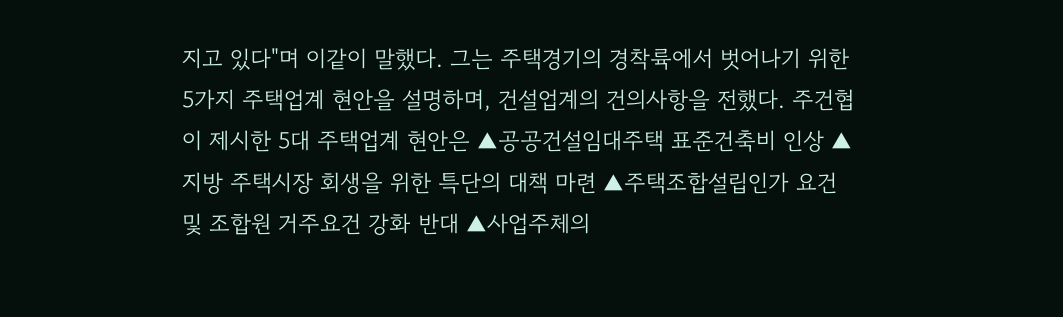지고 있다"며 이같이 말했다. 그는 주택경기의 경착륙에서 벗어나기 위한 5가지 주택업계 현안을 설명하며, 건설업계의 건의사항을 전했다. 주건협이 제시한 5대 주택업계 현안은 ▲공공건설임대주택 표준건축비 인상 ▲지방 주택시장 회생을 위한 특단의 대책 마련 ▲주택조합설립인가 요건 및 조합원 거주요건 강화 반대 ▲사업주체의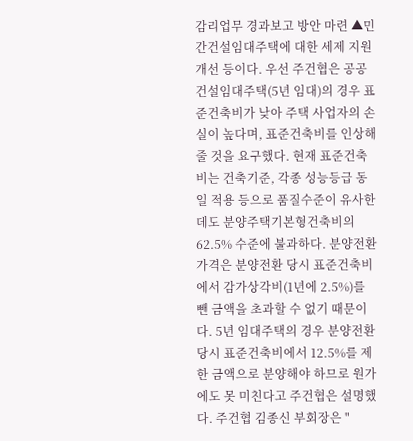감리업무 경과보고 방안 마련 ▲민간건설임대주택에 대한 세제 지원 개선 등이다. 우선 주건협은 공공건설임대주택(5년 임대)의 경우 표준건축비가 낮아 주택 사업자의 손실이 높다며, 표준건축비를 인상해줄 것을 요구했다. 현재 표준건축비는 건축기준, 각종 성능등급 동일 적용 등으로 품질수준이 유사한데도 분양주택기본형건축비의 62.5% 수준에 불과하다. 분양전환가격은 분양전환 당시 표준건축비에서 감가상각비(1년에 2.5%)를 뺀 금액을 초과할 수 없기 때문이다. 5년 임대주택의 경우 분양전환 당시 표준건축비에서 12.5%를 제한 금액으로 분양해야 하므로 원가에도 못 미친다고 주건협은 설명했다. 주건협 김종신 부회장은 "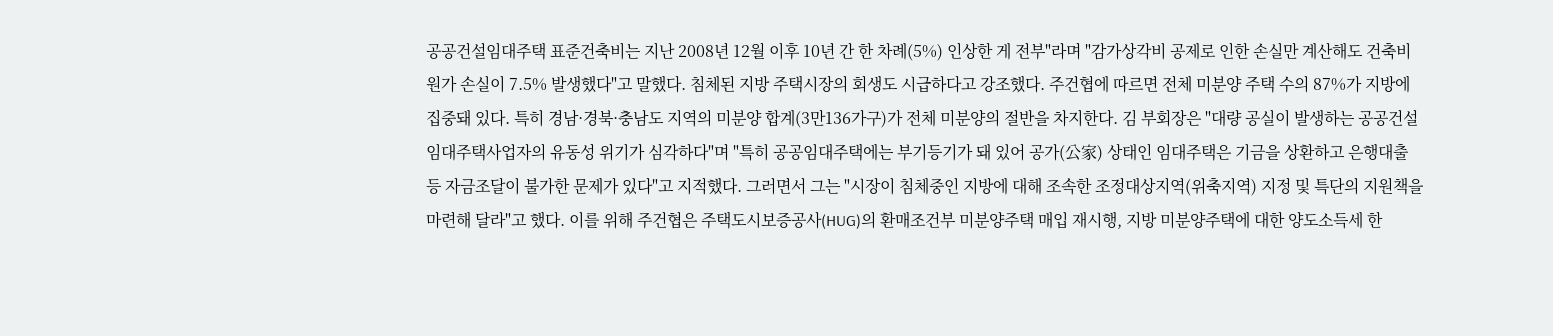공공건설임대주택 표준건축비는 지난 2008년 12월 이후 10년 간 한 차례(5%) 인상한 게 전부"라며 "감가상각비 공제로 인한 손실만 계산해도 건축비 원가 손실이 7.5% 발생했다"고 말했다. 침체된 지방 주택시장의 회생도 시급하다고 강조했다. 주건협에 따르면 전체 미분양 주택 수의 87%가 지방에 집중돼 있다. 특히 경남·경북·충남도 지역의 미분양 합계(3만136가구)가 전체 미분양의 절반을 차지한다. 김 부회장은 "대량 공실이 발생하는 공공건설임대주택사업자의 유동성 위기가 심각하다"며 "특히 공공임대주택에는 부기등기가 돼 있어 공가(公家) 상태인 임대주택은 기금을 상환하고 은행대출 등 자금조달이 불가한 문제가 있다"고 지적했다. 그러면서 그는 "시장이 침체중인 지방에 대해 조속한 조정대상지역(위축지역) 지정 및 특단의 지원책을 마련해 달라"고 했다. 이를 위해 주건협은 주택도시보증공사(HUG)의 환매조건부 미분양주택 매입 재시행, 지방 미분양주택에 대한 양도소득세 한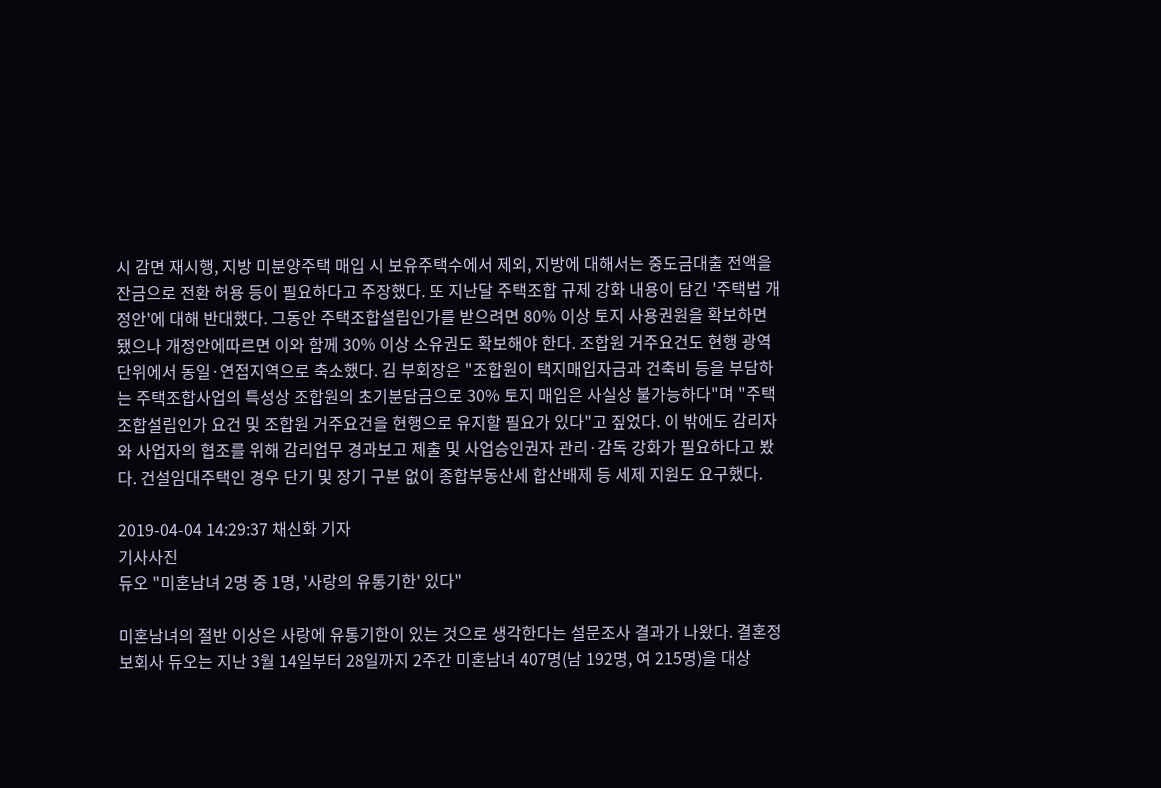시 감면 재시행, 지방 미분양주택 매입 시 보유주택수에서 제외, 지방에 대해서는 중도금대출 전액을 잔금으로 전환 허용 등이 필요하다고 주장했다. 또 지난달 주택조합 규제 강화 내용이 담긴 '주택법 개정안'에 대해 반대했다. 그동안 주택조합설립인가를 받으려면 80% 이상 토지 사용권원을 확보하면 됐으나 개정안에따르면 이와 함께 30% 이상 소유권도 확보해야 한다. 조합원 거주요건도 현행 광역단위에서 동일·연접지역으로 축소했다. 김 부회장은 "조합원이 택지매입자금과 건축비 등을 부담하는 주택조합사업의 특성상 조합원의 초기분담금으로 30% 토지 매입은 사실상 불가능하다"며 "주택조합설립인가 요건 및 조합원 거주요건을 현행으로 유지할 필요가 있다"고 짚었다. 이 밖에도 감리자와 사업자의 협조를 위해 감리업무 경과보고 제출 및 사업승인권자 관리·감독 강화가 필요하다고 봤다. 건설임대주택인 경우 단기 및 장기 구분 없이 종합부동산세 합산배제 등 세제 지원도 요구했다.

2019-04-04 14:29:37 채신화 기자
기사사진
듀오 "미혼남녀 2명 중 1명, '사랑의 유통기한' 있다"

미혼남녀의 절반 이상은 사랑에 유통기한이 있는 것으로 생각한다는 설문조사 결과가 나왔다. 결혼정보회사 듀오는 지난 3월 14일부터 28일까지 2주간 미혼남녀 407명(남 192명, 여 215명)을 대상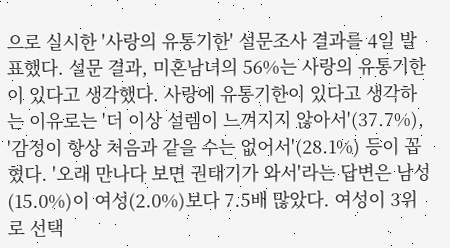으로 실시한 '사랑의 유통기한' 설문조사 결과를 4일 발표했다. 설문 결과, 미혼남녀의 56%는 사랑의 유통기한이 있다고 생각했다. 사랑에 유통기한이 있다고 생각하는 이유로는 '더 이상 설렘이 느껴지지 않아서'(37.7%), '감정이 항상 처음과 같을 수는 없어서'(28.1%) 등이 꼽혔다. '오래 만나다 보면 권태기가 와서'라는 답변은 남성(15.0%)이 여성(2.0%)보다 7.5배 많았다. 여성이 3위로 선택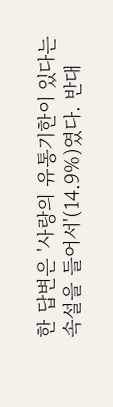한 답변은 '사랑의 유통기한이 있다는 속설을 들어서'(14.9%)였다. 반대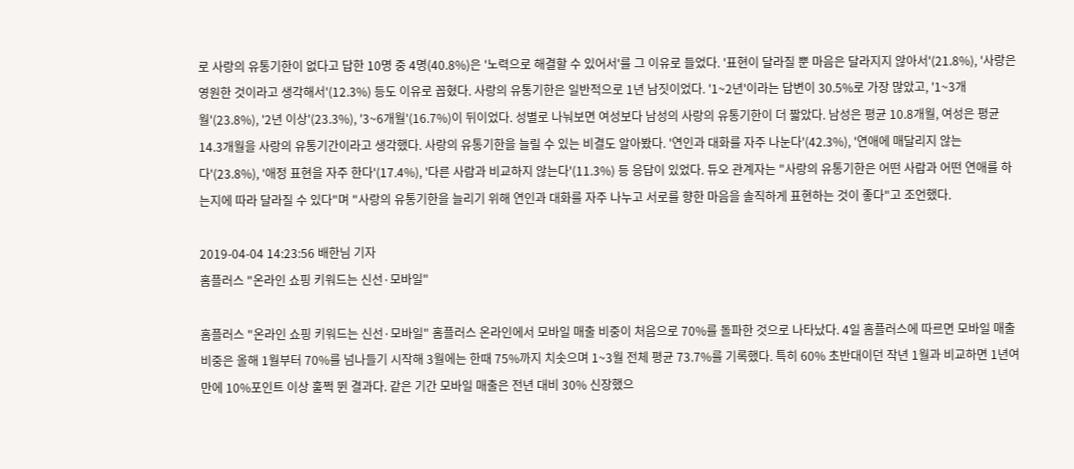로 사랑의 유통기한이 없다고 답한 10명 중 4명(40.8%)은 '노력으로 해결할 수 있어서'를 그 이유로 들었다. '표현이 달라질 뿐 마음은 달라지지 않아서'(21.8%), '사랑은 영원한 것이라고 생각해서'(12.3%) 등도 이유로 꼽혔다. 사랑의 유통기한은 일반적으로 1년 남짓이었다. '1~2년'이라는 답변이 30.5%로 가장 많았고, '1~3개월'(23.8%), '2년 이상'(23.3%), '3~6개월'(16.7%)이 뒤이었다. 성별로 나눠보면 여성보다 남성의 사랑의 유통기한이 더 짧았다. 남성은 평균 10.8개월, 여성은 평균 14.3개월을 사랑의 유통기간이라고 생각했다. 사랑의 유통기한을 늘릴 수 있는 비결도 알아봤다. '연인과 대화를 자주 나눈다'(42.3%), '연애에 매달리지 않는다'(23.8%), '애정 표현을 자주 한다'(17.4%), '다른 사람과 비교하지 않는다'(11.3%) 등 응답이 있었다. 듀오 관계자는 "사랑의 유통기한은 어떤 사람과 어떤 연애를 하는지에 따라 달라질 수 있다"며 "사랑의 유통기한을 늘리기 위해 연인과 대화를 자주 나누고 서로를 향한 마음을 솔직하게 표현하는 것이 좋다"고 조언했다.

2019-04-04 14:23:56 배한님 기자
홈플러스 "온라인 쇼핑 키워드는 신선·모바일"

홈플러스 "온라인 쇼핑 키워드는 신선·모바일" 홈플러스 온라인에서 모바일 매출 비중이 처음으로 70%를 돌파한 것으로 나타났다. 4일 홈플러스에 따르면 모바일 매출 비중은 올해 1월부터 70%를 넘나들기 시작해 3월에는 한때 75%까지 치솟으며 1~3월 전체 평균 73.7%를 기록했다. 특히 60% 초반대이던 작년 1월과 비교하면 1년여 만에 10%포인트 이상 훌쩍 뛴 결과다. 같은 기간 모바일 매출은 전년 대비 30% 신장했으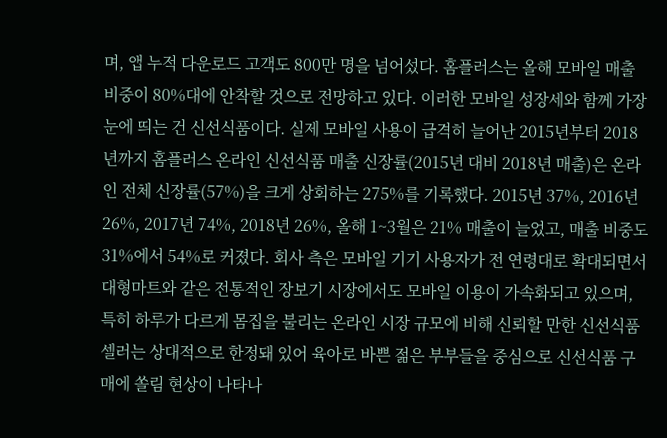며, 앱 누적 다운로드 고객도 800만 명을 넘어섰다. 홈플러스는 올해 모바일 매출 비중이 80%대에 안착할 것으로 전망하고 있다. 이러한 모바일 성장세와 함께 가장 눈에 띄는 건 신선식품이다. 실제 모바일 사용이 급격히 늘어난 2015년부터 2018년까지 홈플러스 온라인 신선식품 매출 신장률(2015년 대비 2018년 매출)은 온라인 전체 신장률(57%)을 크게 상회하는 275%를 기록했다. 2015년 37%, 2016년 26%, 2017년 74%, 2018년 26%, 올해 1~3월은 21% 매출이 늘었고, 매출 비중도 31%에서 54%로 커졌다. 회사 측은 모바일 기기 사용자가 전 연령대로 확대되면서 대형마트와 같은 전통적인 장보기 시장에서도 모바일 이용이 가속화되고 있으며, 특히 하루가 다르게 몸집을 불리는 온라인 시장 규모에 비해 신뢰할 만한 신선식품 셀러는 상대적으로 한정돼 있어 육아로 바쁜 젊은 부부들을 중심으로 신선식품 구매에 쏠림 현상이 나타나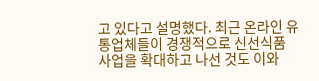고 있다고 설명했다. 최근 온라인 유통업체들이 경쟁적으로 신선식품 사업을 확대하고 나선 것도 이와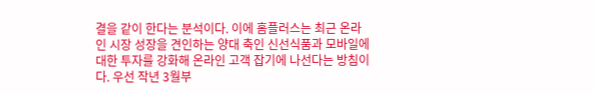결을 같이 한다는 분석이다. 이에 홈플러스는 최근 온라인 시장 성장을 견인하는 양대 축인 신선식품과 모바일에 대한 투자를 강화해 온라인 고객 잡기에 나선다는 방침이다. 우선 작년 3월부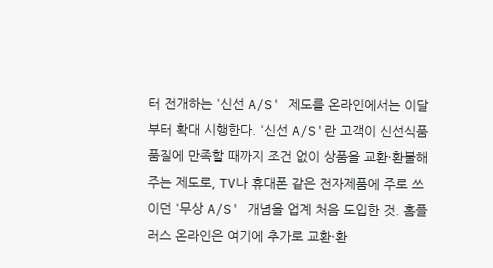터 전개하는 '신선 A/S' 제도를 온라인에서는 이달부터 확대 시행한다. '신선 A/S'란 고객이 신선식품 품질에 만족할 때까지 조건 없이 상품을 교환·환불해 주는 제도로, TV나 휴대폰 같은 전자제품에 주로 쓰이던 '무상 A/S' 개념을 업계 처음 도입한 것. 홈플러스 온라인은 여기에 추가로 교환·환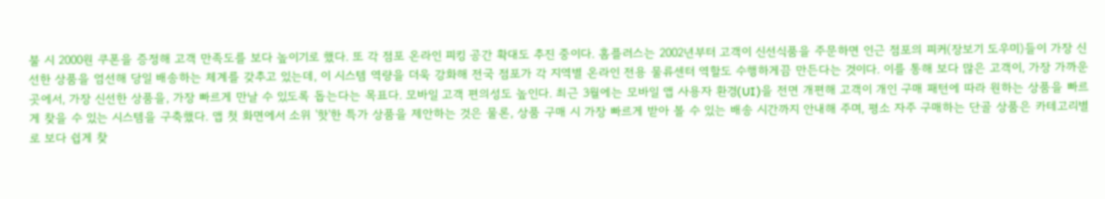불 시 2000원 쿠폰을 증정해 고객 만족도를 보다 높이기로 했다. 또 각 점포 온라인 피킹 공간 확대도 추진 중이다. 홈플러스는 2002년부터 고객이 신선식품을 주문하면 인근 점포의 피커(장보기 도우미)들이 가장 신선한 상품을 엄선해 당일 배송하는 체계를 갖추고 있는데, 이 시스템 역량을 더욱 강화해 전국 점포가 각 지역별 온라인 전용 물류센터 역할도 수행하게끔 만든다는 것이다. 이를 통해 보다 많은 고객이, 가장 가까운 곳에서, 가장 신선한 상품을, 가장 빠르게 만날 수 있도록 돕는다는 목표다. 모바일 고객 편의성도 높인다. 최근 3월에는 모바일 앱 사용자 환경(UI)을 전면 개편해 고객이 개인 구매 패턴에 따라 원하는 상품을 빠르게 찾을 수 있는 시스템을 구축했다. 앱 첫 화면에서 소위 '핫'한 특가 상품을 제안하는 것은 물론, 상품 구매 시 가장 빠르게 받아 볼 수 있는 배송 시간까지 안내해 주며, 평소 자주 구매하는 단골 상품은 카테고리별로 보다 쉽게 찾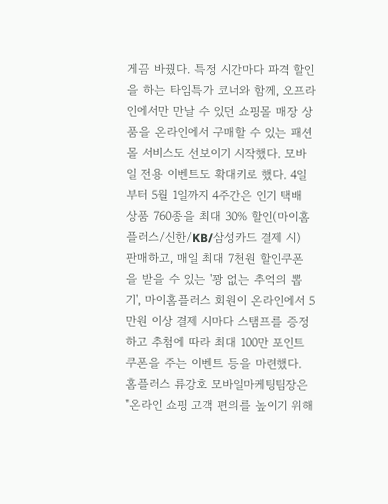게끔 바꿨다. 특정 시간마다 파격 할인을 하는 타임특가 코너와 함께, 오프라인에서만 만날 수 있던 쇼핑몰 매장 상품을 온라인에서 구매할 수 있는 패션몰 서비스도 선보이기 시작했다. 모바일 전용 이벤트도 확대키로 했다. 4일부터 5월 1일까지 4주간은 인기 택배 상품 760종을 최대 30% 할인(마이홈플러스/신한/KB/삼성카드 결제 시) 판매하고, 매일 최대 7천원 할인쿠폰을 받을 수 있는 '꽝 없는 추억의 뽑기', 마이홈플러스 회원이 온라인에서 5만원 이상 결제 시마다 스탬프를 증정하고 추첨에 따라 최대 100만 포인트 쿠폰을 주는 이벤트 등을 마련했다. 홈플러스 류강호 모바일마케팅팀장은 "온라인 쇼핑 고객 편의를 높이기 위해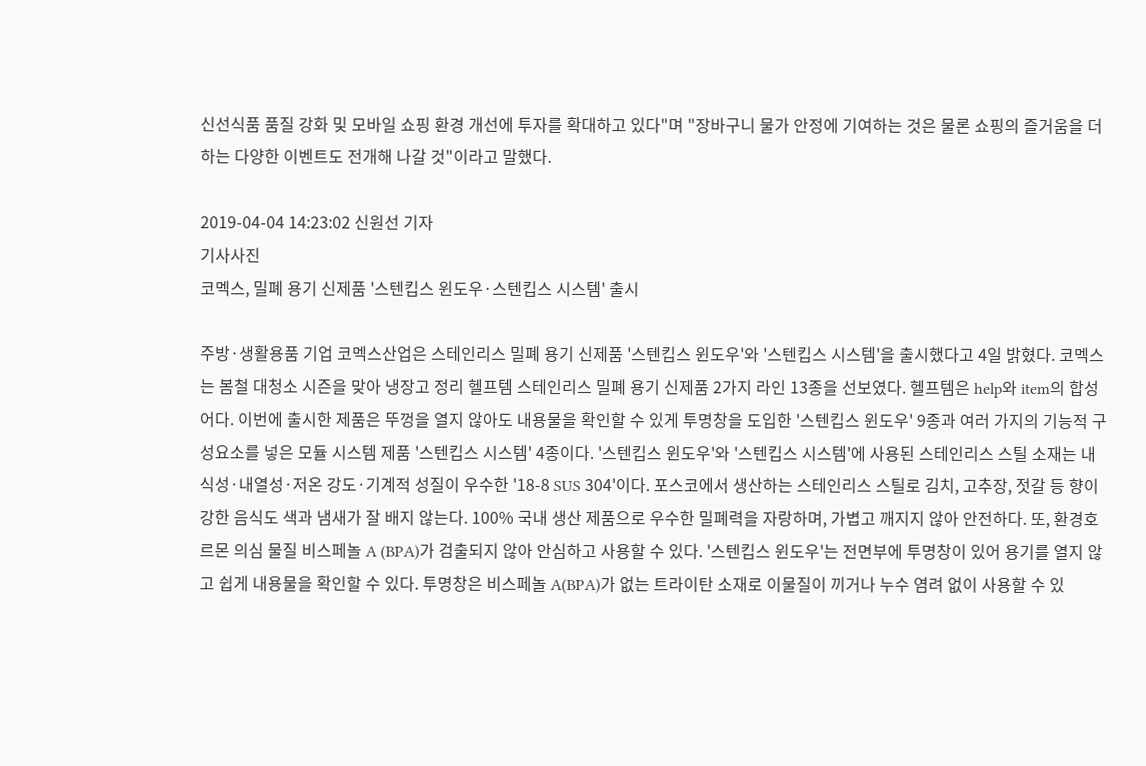신선식품 품질 강화 및 모바일 쇼핑 환경 개선에 투자를 확대하고 있다"며 "장바구니 물가 안정에 기여하는 것은 물론 쇼핑의 즐거움을 더하는 다양한 이벤트도 전개해 나갈 것"이라고 말했다.

2019-04-04 14:23:02 신원선 기자
기사사진
코멕스, 밀폐 용기 신제품 '스텐킵스 윈도우·스텐킵스 시스템' 출시

주방·생활용품 기업 코멕스산업은 스테인리스 밀폐 용기 신제품 '스텐킵스 윈도우'와 '스텐킵스 시스템'을 출시했다고 4일 밝혔다. 코멕스는 봄철 대청소 시즌을 맞아 냉장고 정리 헬프템 스테인리스 밀폐 용기 신제품 2가지 라인 13종을 선보였다. 헬프템은 help와 item의 합성어다. 이번에 출시한 제품은 뚜껑을 열지 않아도 내용물을 확인할 수 있게 투명창을 도입한 '스텐킵스 윈도우' 9종과 여러 가지의 기능적 구성요소를 넣은 모듈 시스템 제품 '스텐킵스 시스템' 4종이다. '스텐킵스 윈도우'와 '스텐킵스 시스템'에 사용된 스테인리스 스틸 소재는 내식성·내열성·저온 강도·기계적 성질이 우수한 '18-8 SUS 304'이다. 포스코에서 생산하는 스테인리스 스틸로 김치, 고추장, 젓갈 등 향이 강한 음식도 색과 냄새가 잘 배지 않는다. 100% 국내 생산 제품으로 우수한 밀폐력을 자랑하며, 가볍고 깨지지 않아 안전하다. 또, 환경호르몬 의심 물질 비스페놀 A (BPA)가 검출되지 않아 안심하고 사용할 수 있다. '스텐킵스 윈도우'는 전면부에 투명창이 있어 용기를 열지 않고 쉽게 내용물을 확인할 수 있다. 투명창은 비스페놀 A(BPA)가 없는 트라이탄 소재로 이물질이 끼거나 누수 염려 없이 사용할 수 있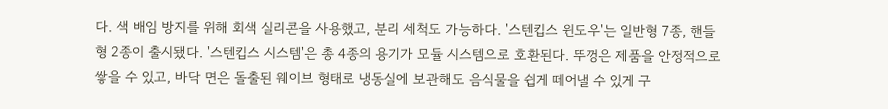다. 색 배임 방지를 위해 회색 실리콘을 사용했고, 분리 세척도 가능하다. '스텐킵스 윈도우'는 일반형 7종, 핸들형 2종이 출시됐다. '스텐킵스 시스템'은 총 4종의 용기가 모듈 시스템으로 호환된다. 뚜껑은 제품을 안정적으로 쌓을 수 있고, 바닥 면은 돌출된 웨이브 형태로 냉동실에 보관해도 음식물을 쉽게 떼어낼 수 있게 구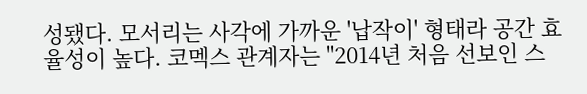성됐다. 모서리는 사각에 가까운 '납작이' 형태라 공간 효율성이 높다. 코멕스 관계자는 "2014년 처음 선보인 스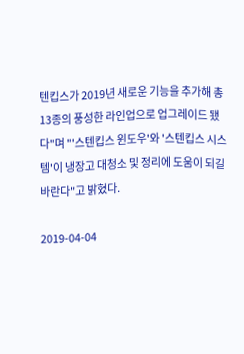텐킵스가 2019년 새로운 기능을 추가해 총 13종의 풍성한 라인업으로 업그레이드 됐다"며 "'스텐킵스 윈도우'와 '스텐킵스 시스템'이 냉장고 대청소 및 정리에 도움이 되길 바란다"고 밝혔다.

2019-04-04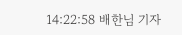14:22:58 배한님 기자